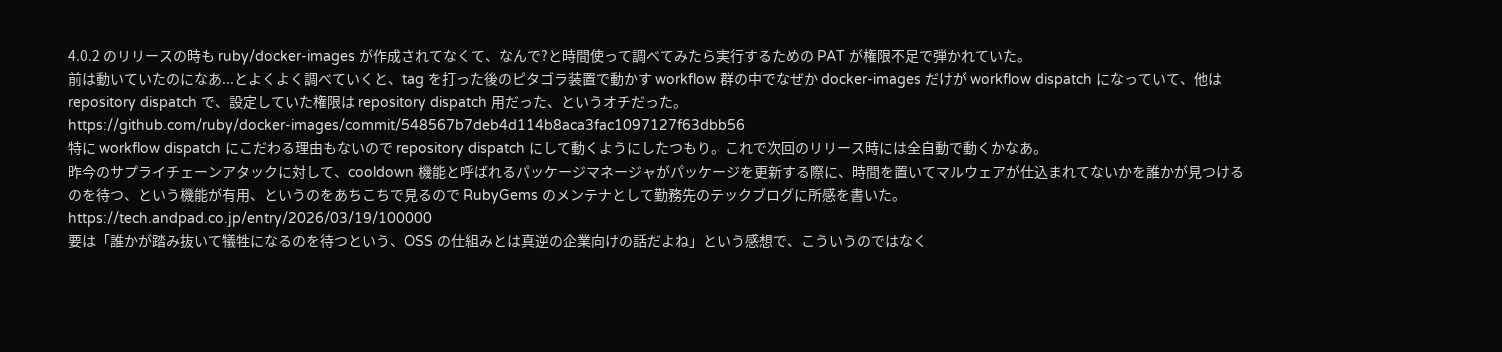4.0.2 のリリースの時も ruby/docker-images が作成されてなくて、なんで?と時間使って調べてみたら実行するための PAT が権限不足で弾かれていた。
前は動いていたのになあ...とよくよく調べていくと、tag を打った後のピタゴラ装置で動かす workflow 群の中でなぜか docker-images だけが workflow dispatch になっていて、他は repository dispatch で、設定していた権限は repository dispatch 用だった、というオチだった。
https://github.com/ruby/docker-images/commit/548567b7deb4d114b8aca3fac1097127f63dbb56
特に workflow dispatch にこだわる理由もないので repository dispatch にして動くようにしたつもり。これで次回のリリース時には全自動で動くかなあ。
昨今のサプライチェーンアタックに対して、cooldown 機能と呼ばれるパッケージマネージャがパッケージを更新する際に、時間を置いてマルウェアが仕込まれてないかを誰かが見つけるのを待つ、という機能が有用、というのをあちこちで見るので RubyGems のメンテナとして勤務先のテックブログに所感を書いた。
https://tech.andpad.co.jp/entry/2026/03/19/100000
要は「誰かが踏み抜いて犠牲になるのを待つという、OSS の仕組みとは真逆の企業向けの話だよね」という感想で、こういうのではなく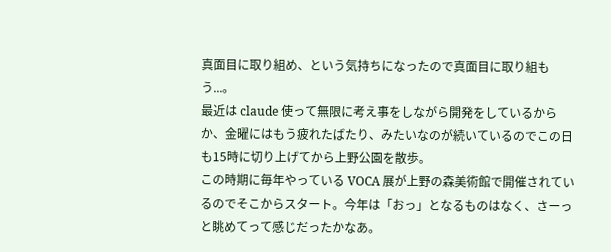真面目に取り組め、という気持ちになったので真面目に取り組もう...。
最近は claude 使って無限に考え事をしながら開発をしているからか、金曜にはもう疲れたばたり、みたいなのが続いているのでこの日も15時に切り上げてから上野公園を散歩。
この時期に毎年やっている VOCA 展が上野の森美術館で開催されているのでそこからスタート。今年は「おっ」となるものはなく、さーっと眺めてって感じだったかなあ。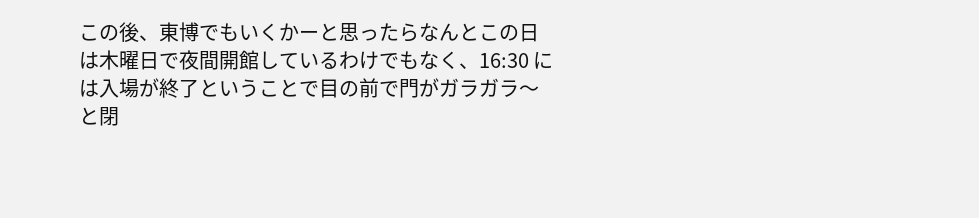この後、東博でもいくかーと思ったらなんとこの日は木曜日で夜間開館しているわけでもなく、16:30 には入場が終了ということで目の前で門がガラガラ〜と閉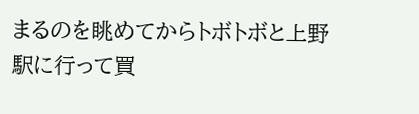まるのを眺めてからトボトボと上野駅に行って買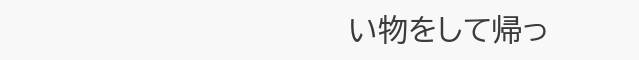い物をして帰っ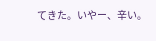てきた。いやー、辛い。